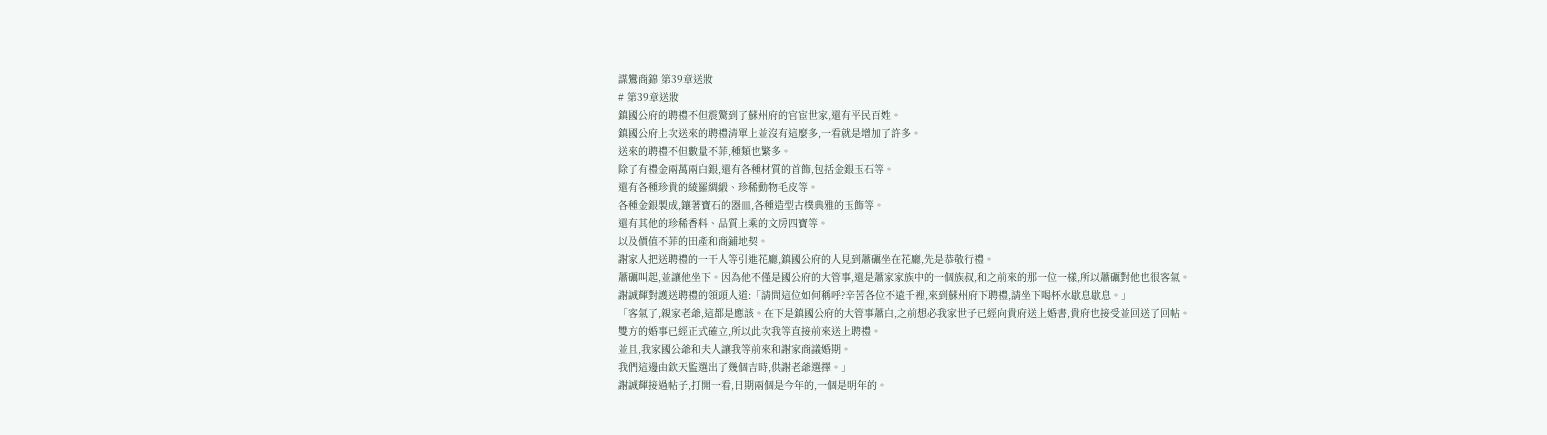謀鸞商錦 第39章送妝
# 第39章送妝
鎮國公府的聘禮不但震驚到了蘇州府的官宦世家,還有平民百姓。
鎮國公府上次送來的聘禮清單上並沒有這麼多,一看就是增加了許多。
送來的聘禮不但數量不菲,種類也繁多。
除了有禮金兩萬兩白銀,還有各種材質的首飾,包括金銀玉石等。
還有各種珍貴的綾羅綢緞、珍稀動物毛皮等。
各種金銀製成,鑲著寶石的器皿,各種造型古樸典雅的玉飾等。
還有其他的珍稀香料、品質上乘的文房四寶等。
以及價值不菲的田產和商鋪地契。
謝家人把送聘禮的一干人等引進花廳,鎮國公府的人見到蕭礪坐在花廳,先是恭敬行禮。
蕭礪叫起,並讓他坐下。因為他不僅是國公府的大管事,還是蕭家家族中的一個族叔,和之前來的那一位一樣,所以蕭礪對他也很客氣。
謝誠輝對護送聘禮的領頭人道:「請問這位如何稱呼?辛苦各位不遠千裡,來到蘇州府下聘禮,請坐下喝杯水歇息歇息。」
「客氣了,親家老爺,這都是應該。在下是鎮國公府的大管事蕭白,之前想必我家世子已經向貴府送上婚書,貴府也接受並回送了回帖。
雙方的婚事已經正式確立,所以此次我等直接前來送上聘禮。
並且,我家國公爺和夫人讓我等前來和謝家商議婚期。
我們這邊由欽天監選出了幾個吉時,供謝老爺選擇。」
謝誠輝接過帖子,打開一看,日期兩個是今年的,一個是明年的。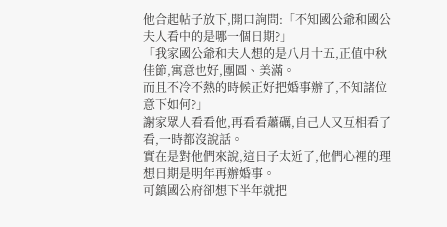他合起帖子放下,開口詢問:「不知國公爺和國公夫人看中的是哪一個日期?」
「我家國公爺和夫人想的是八月十五,正值中秋佳節,寓意也好,團圓、美滿。
而且不冷不熱的時候正好把婚事辦了,不知諸位意下如何?」
謝家眾人看看他,再看看蕭礪,自己人又互相看了看,一時都沒說話。
實在是對他們來說,這日子太近了,他們心裡的理想日期是明年再辦婚事。
可鎮國公府卻想下半年就把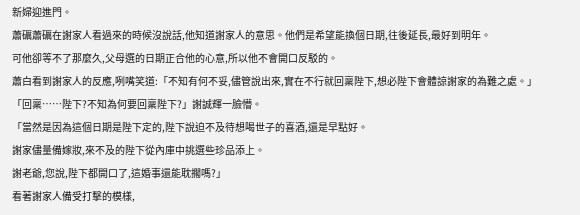新婦迎進門。
蕭礪蕭礪在謝家人看過來的時候沒說話,他知道謝家人的意思。他們是希望能換個日期,往後延長,最好到明年。
可他卻等不了那麼久,父母選的日期正合他的心意,所以他不會開口反駁的。
蕭白看到謝家人的反應,咧嘴笑道:「不知有何不妥,儘管說出來,實在不行就回稟陛下,想必陛下會體諒謝家的為難之處。」
「回稟……陛下?不知為何要回稟陛下?」謝誠輝一臉懵。
「當然是因為這個日期是陛下定的,陛下說迫不及待想喝世子的喜酒,還是早點好。
謝家儘量備嫁妝,來不及的陛下從內庫中挑選些珍品添上。
謝老爺,您說,陛下都開口了,這婚事還能耽擱嗎?」
看著謝家人備受打擊的模樣,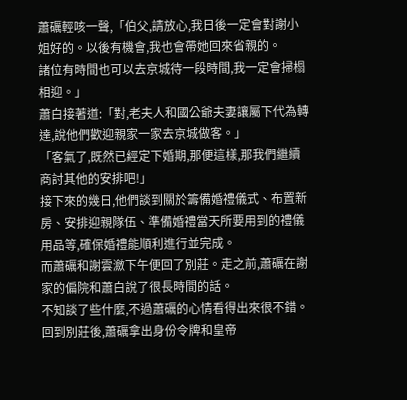蕭礪輕咳一聲,「伯父,請放心,我日後一定會對謝小姐好的。以後有機會,我也會帶她回來省親的。
諸位有時間也可以去京城待一段時間,我一定會掃榻相迎。」
蕭白接著道:「對,老夫人和國公爺夫妻讓屬下代為轉達,說他們歡迎親家一家去京城做客。」
「客氣了,既然已經定下婚期,那便這樣,那我們繼續商討其他的安排吧!」
接下來的幾日,他們談到關於籌備婚禮儀式、布置新房、安排迎親隊伍、準備婚禮當天所要用到的禮儀用品等,確保婚禮能順利進行並完成。
而蕭礪和謝雲瀲下午便回了別莊。走之前,蕭礪在謝家的偏院和蕭白說了很長時間的話。
不知談了些什麼,不過蕭礪的心情看得出來很不錯。
回到別莊後,蕭礪拿出身份令牌和皇帝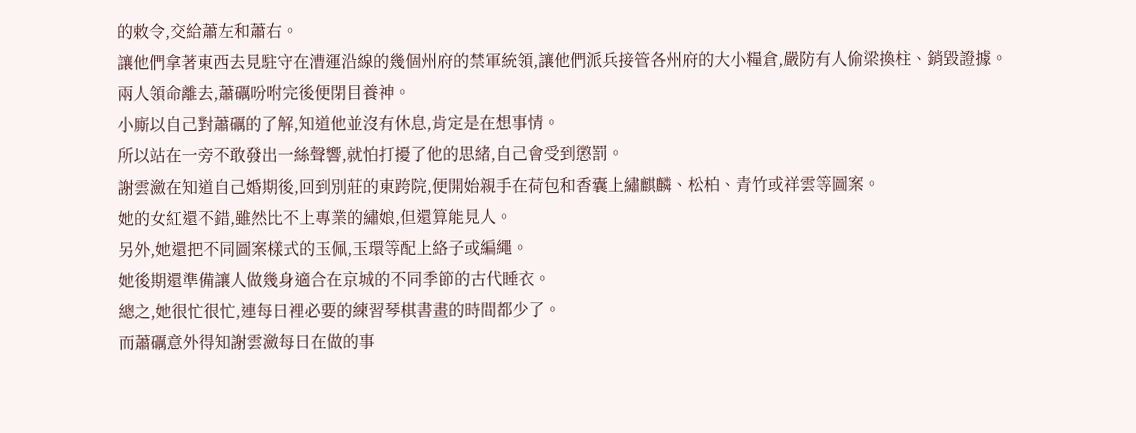的敕令,交給蕭左和蕭右。
讓他們拿著東西去見駐守在漕運沿線的幾個州府的禁軍統領,讓他們派兵接管各州府的大小糧倉,嚴防有人偷梁換柱、銷毀證據。
兩人領命離去,蕭礪吩咐完後便閉目養神。
小廝以自己對蕭礪的了解,知道他並沒有休息,肯定是在想事情。
所以站在一旁不敢發出一絲聲響,就怕打擾了他的思緒,自己會受到懲罰。
謝雲瀲在知道自己婚期後,回到別莊的東跨院,便開始親手在荷包和香囊上繡麒麟、松柏、青竹或祥雲等圖案。
她的女紅還不錯,雖然比不上專業的繡娘,但還算能見人。
另外,她還把不同圖案樣式的玉佩,玉環等配上絡子或編繩。
她後期還準備讓人做幾身適合在京城的不同季節的古代睡衣。
總之,她很忙很忙,連每日裡必要的練習琴棋書畫的時間都少了。
而蕭礪意外得知謝雲瀲每日在做的事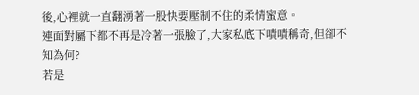後,心裡就一直翻湧著一股快要壓制不住的柔情蜜意。
連面對屬下都不再是冷著一張臉了,大家私底下嘖嘖稱奇,但卻不知為何?
若是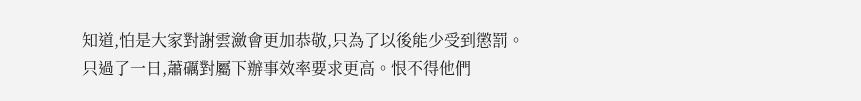知道,怕是大家對謝雲瀲會更加恭敬,只為了以後能少受到懲罰。
只過了一日,蕭礪對屬下辦事效率要求更高。恨不得他們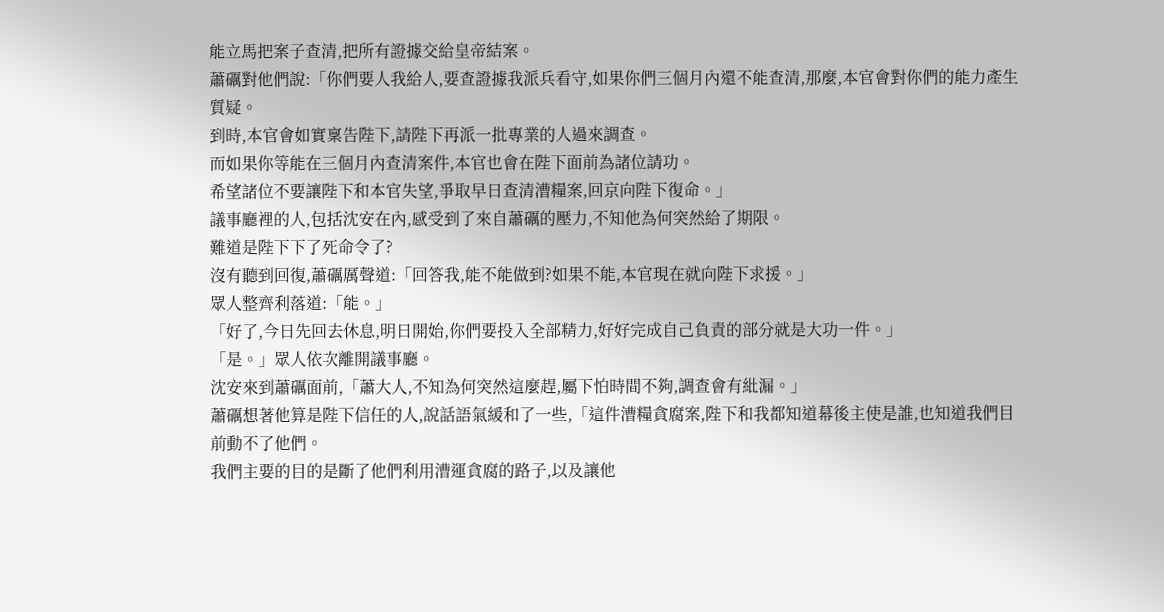能立馬把案子查清,把所有證據交給皇帝結案。
蕭礪對他們說:「你們要人我給人,要查證據我派兵看守,如果你們三個月內還不能查清,那麼,本官會對你們的能力產生質疑。
到時,本官會如實稟告陛下,請陛下再派一批專業的人過來調查。
而如果你等能在三個月內查清案件,本官也會在陛下面前為諸位請功。
希望諸位不要讓陛下和本官失望,爭取早日查清漕糧案,回京向陛下復命。」
議事廳裡的人,包括沈安在內,感受到了來自蕭礪的壓力,不知他為何突然給了期限。
難道是陛下下了死命令了?
沒有聽到回復,蕭礪厲聲道:「回答我,能不能做到?如果不能,本官現在就向陛下求援。」
眾人整齊利落道:「能。」
「好了,今日先回去休息,明日開始,你們要投入全部精力,好好完成自己負責的部分就是大功一件。」
「是。」眾人依次離開議事廳。
沈安來到蕭礪面前,「蕭大人,不知為何突然這麼趕,屬下怕時間不夠,調查會有紕漏。」
蕭礪想著他算是陛下信任的人,說話語氣緩和了一些,「這件漕糧貪腐案,陛下和我都知道幕後主使是誰,也知道我們目前動不了他們。
我們主要的目的是斷了他們利用漕運貪腐的路子,以及讓他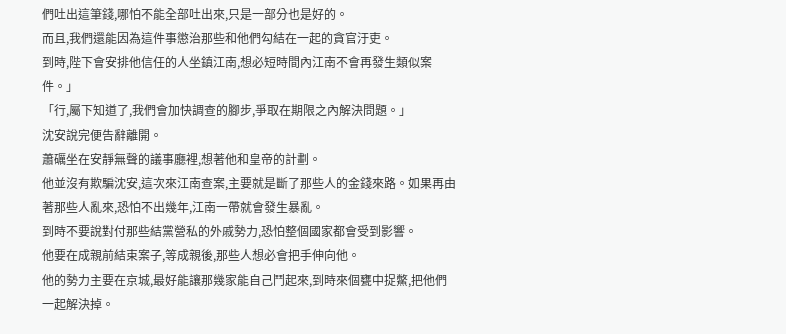們吐出這筆錢,哪怕不能全部吐出來,只是一部分也是好的。
而且,我們還能因為這件事懲治那些和他們勾結在一起的貪官汙吏。
到時,陛下會安排他信任的人坐鎮江南,想必短時間內江南不會再發生類似案件。」
「行,屬下知道了,我們會加快調查的腳步,爭取在期限之內解決問題。」
沈安說完便告辭離開。
蕭礪坐在安靜無聲的議事廳裡,想著他和皇帝的計劃。
他並沒有欺騙沈安,這次來江南查案,主要就是斷了那些人的金錢來路。如果再由著那些人亂來,恐怕不出幾年,江南一帶就會發生暴亂。
到時不要說對付那些結黨營私的外戚勢力,恐怕整個國家都會受到影響。
他要在成親前結束案子,等成親後,那些人想必會把手伸向他。
他的勢力主要在京城,最好能讓那幾家能自己鬥起來,到時來個甕中捉鱉,把他們一起解決掉。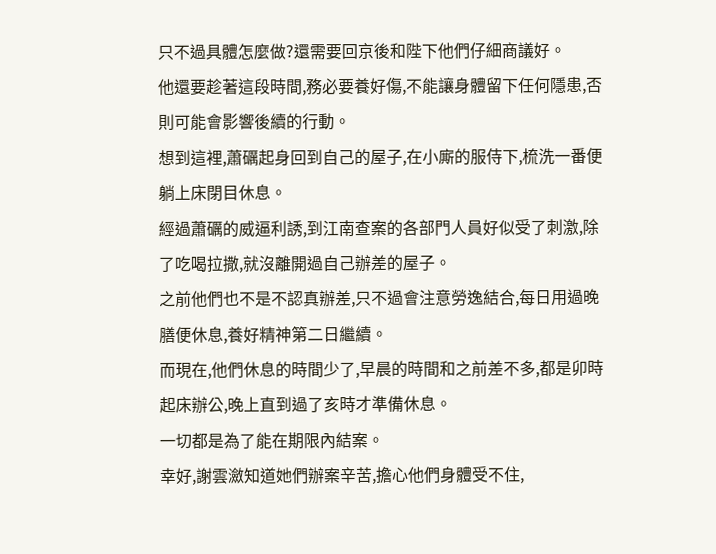只不過具體怎麼做?還需要回京後和陛下他們仔細商議好。
他還要趁著這段時間,務必要養好傷,不能讓身體留下任何隱患,否則可能會影響後續的行動。
想到這裡,蕭礪起身回到自己的屋子,在小廝的服侍下,梳洗一番便躺上床閉目休息。
經過蕭礪的威逼利誘,到江南查案的各部門人員好似受了刺激,除了吃喝拉撒,就沒離開過自己辦差的屋子。
之前他們也不是不認真辦差,只不過會注意勞逸結合,每日用過晚膳便休息,養好精神第二日繼續。
而現在,他們休息的時間少了,早晨的時間和之前差不多,都是卯時起床辦公,晚上直到過了亥時才準備休息。
一切都是為了能在期限內結案。
幸好,謝雲瀲知道她們辦案辛苦,擔心他們身體受不住,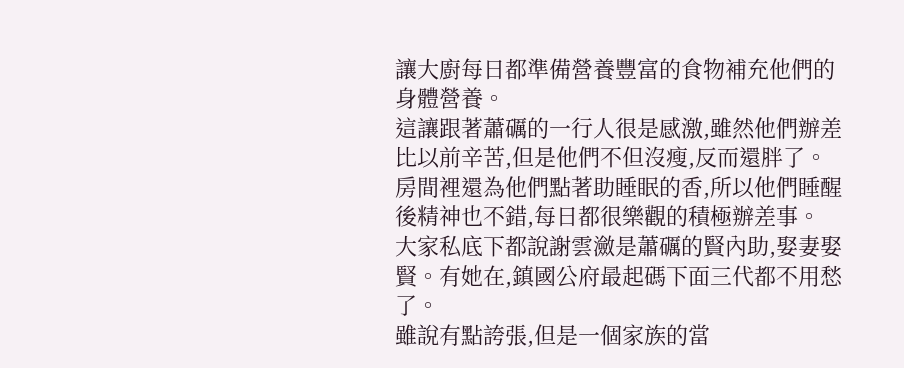讓大廚每日都準備營養豐富的食物補充他們的身體營養。
這讓跟著蕭礪的一行人很是感激,雖然他們辦差比以前辛苦,但是他們不但沒瘦,反而還胖了。
房間裡還為他們點著助睡眠的香,所以他們睡醒後精神也不錯,每日都很樂觀的積極辦差事。
大家私底下都說謝雲瀲是蕭礪的賢內助,娶妻娶賢。有她在,鎮國公府最起碼下面三代都不用愁了。
雖說有點誇張,但是一個家族的當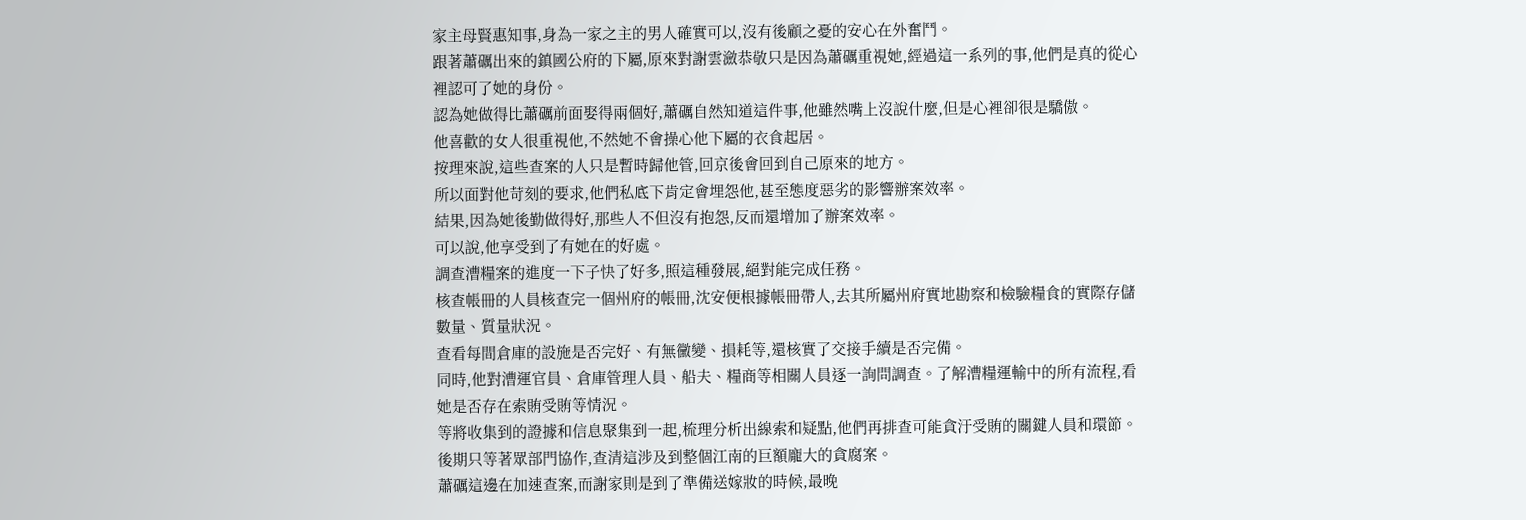家主母賢惠知事,身為一家之主的男人確實可以,沒有後顧之憂的安心在外奮鬥。
跟著蕭礪出來的鎮國公府的下屬,原來對謝雲瀲恭敬只是因為蕭礪重視她,經過這一系列的事,他們是真的從心裡認可了她的身份。
認為她做得比蕭礪前面娶得兩個好,蕭礪自然知道這件事,他雖然嘴上沒說什麼,但是心裡卻很是驕傲。
他喜歡的女人很重視他,不然她不會操心他下屬的衣食起居。
按理來說,這些查案的人只是暫時歸他管,回京後會回到自己原來的地方。
所以面對他苛刻的要求,他們私底下肯定會埋怨他,甚至態度惡劣的影響辦案效率。
結果,因為她後勤做得好,那些人不但沒有抱怨,反而還增加了辦案效率。
可以說,他享受到了有她在的好處。
調查漕糧案的進度一下子快了好多,照這種發展,絕對能完成任務。
核查帳冊的人員核查完一個州府的帳冊,沈安便根據帳冊帶人,去其所屬州府實地勘察和檢驗糧食的實際存儲數量、質量狀況。
查看每間倉庫的設施是否完好、有無黴變、損耗等,還核實了交接手續是否完備。
同時,他對漕運官員、倉庫管理人員、船夫、糧商等相關人員逐一詢問調查。了解漕糧運輸中的所有流程,看她是否存在索賄受賄等情況。
等將收集到的證據和信息聚集到一起,梳理分析出線索和疑點,他們再排查可能貪汙受賄的關鍵人員和環節。
後期只等著眾部門協作,查清這涉及到整個江南的巨額龐大的貪腐案。
蕭礪這邊在加速查案,而謝家則是到了準備送嫁妝的時候,最晚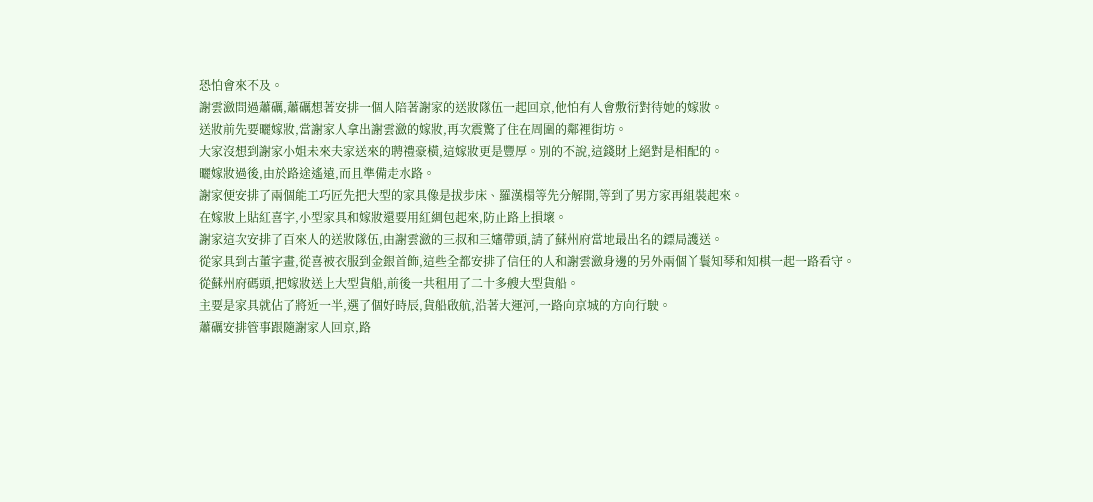恐怕會來不及。
謝雲瀲問過蕭礪,蕭礪想著安排一個人陪著謝家的送妝隊伍一起回京,他怕有人會敷衍對待她的嫁妝。
送妝前先要曬嫁妝,當謝家人拿出謝雲瀲的嫁妝,再次震驚了住在周圍的鄰裡街坊。
大家沒想到謝家小姐未來夫家送來的聘禮豪橫,這嫁妝更是豐厚。別的不說,這錢財上絕對是相配的。
曬嫁妝過後,由於路途遙遠,而且準備走水路。
謝家便安排了兩個能工巧匠先把大型的家具像是拔步床、羅漢榻等先分解開,等到了男方家再組裝起來。
在嫁妝上貼紅喜字,小型家具和嫁妝還要用紅綢包起來,防止路上損壞。
謝家這次安排了百來人的送妝隊伍,由謝雲瀲的三叔和三嬸帶頭,請了蘇州府當地最出名的鏢局護送。
從家具到古董字畫,從喜被衣服到金銀首飾,這些全都安排了信任的人和謝雲瀲身邊的另外兩個丫鬟知琴和知棋一起一路看守。
從蘇州府碼頭,把嫁妝送上大型貨船,前後一共租用了二十多艘大型貨船。
主要是家具就佔了將近一半,選了個好時辰,貨船啟航,沿著大運河,一路向京城的方向行駛。
蕭礪安排管事跟隨謝家人回京,路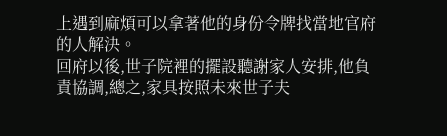上遇到麻煩可以拿著他的身份令牌找當地官府的人解決。
回府以後,世子院裡的擺設聽謝家人安排,他負責協調,總之,家具按照未來世子夫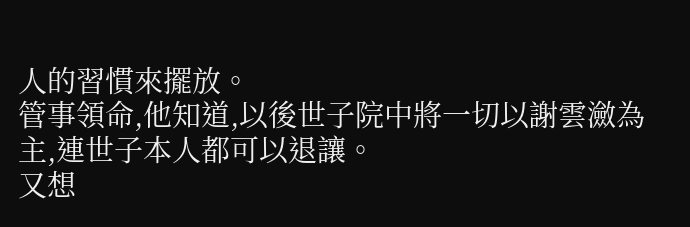人的習慣來擺放。
管事領命,他知道,以後世子院中將一切以謝雲瀲為主,連世子本人都可以退讓。
又想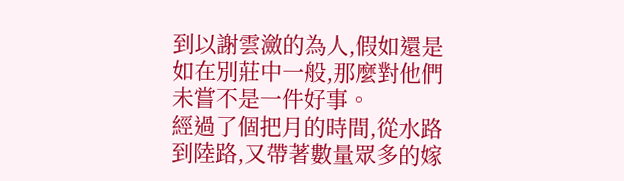到以謝雲瀲的為人,假如還是如在別莊中一般,那麼對他們未嘗不是一件好事。
經過了個把月的時間,從水路到陸路,又帶著數量眾多的嫁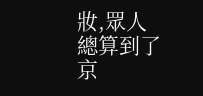妝,眾人總算到了京